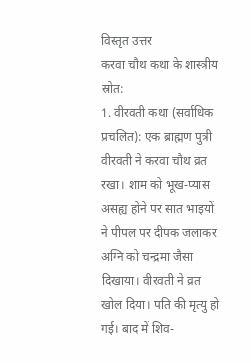विस्तृत उत्तर
करवा चौथ कथा के शास्त्रीय स्रोत:
1. वीरवती कथा (सर्वाधिक प्रचलित): एक ब्राह्मण पुत्री वीरवती ने करवा चौथ व्रत रखा। शाम को भूख-प्यास असह्य होने पर सात भाइयों ने पीपल पर दीपक जलाकर अग्नि को चन्द्रमा जैसा दिखाया। वीरवती ने व्रत खोल दिया। पति की मृत्यु हो गई। बाद में शिव-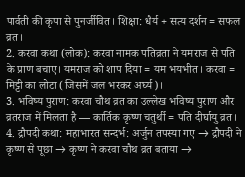पार्वती की कृपा से पुनर्जीवित। शिक्षा: धैर्य + सत्य दर्शन = सफल व्रत।
2. करवा कथा (लोक): करवा नामक पतिव्रता ने यमराज से पति के प्राण बचाए। यमराज को शाप दिया = यम भयभीत। करवा = मिट्टी का लोटा (जिसमें जल भरकर अर्घ्य)।
3. भविष्य पुराण: करवा चौथ व्रत का उल्लेख भविष्य पुराण और व्रतराज में मिलता है — कार्तिक कृष्ण चतुर्थी = पति दीर्घायु व्रत।
4. द्रौपदी कथा: महाभारत सन्दर्भ: अर्जुन तपस्या गए → द्रौपदी ने कृष्ण से पूछा → कृष्ण ने करवा चौथ व्रत बताया →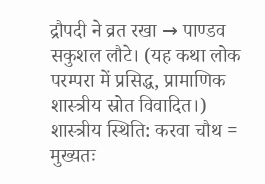द्रौपदी ने व्रत रखा → पाण्डव सकुशल लौटे। (यह कथा लोक परम्परा में प्रसिद्ध, प्रामाणिक शास्त्रीय स्रोत विवादित।)
शास्त्रीय स्थिति: करवा चौथ = मुख्यतः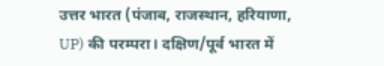उत्तर भारत (पंजाब, राजस्थान, हरियाणा, UP) की परम्परा। दक्षिण/पूर्व भारत में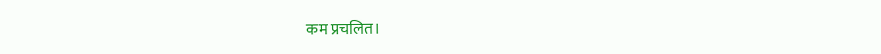कम प्रचलित।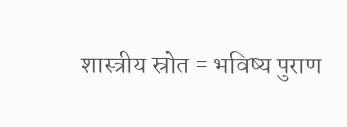शास्त्रीय स्रोत = भविष्य पुराण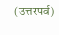(उत्तरपर्व)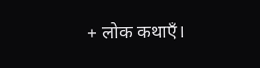+ लोक कथाएँ।